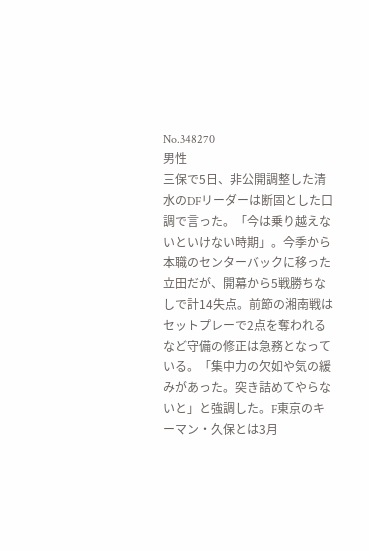No.348270
男性
三保で5日、非公開調整した清水のDFリーダーは断固とした口調で言った。「今は乗り越えないといけない時期」。今季から本職のセンターバックに移った立田だが、開幕から5戦勝ちなしで計14失点。前節の湘南戦はセットプレーで2点を奪われるなど守備の修正は急務となっている。「集中力の欠如や気の緩みがあった。突き詰めてやらないと」と強調した。F東京のキーマン・久保とは3月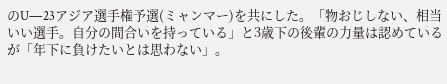のU―23アジア選手権予選(ミャンマー)を共にした。「物おじしない、相当いい選手。自分の間合いを持っている」と3歳下の後輩の力量は認めているが「年下に負けたいとは思わない」。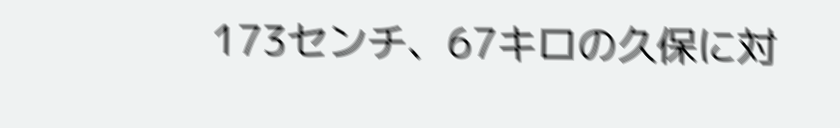173センチ、67キロの久保に対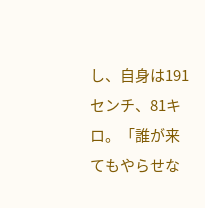し、自身は191センチ、81キロ。「誰が来てもやらせな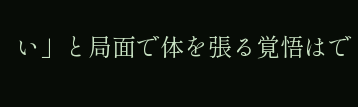い」と局面で体を張る覚悟はで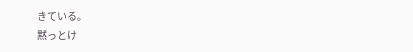きている。
黙っとけ